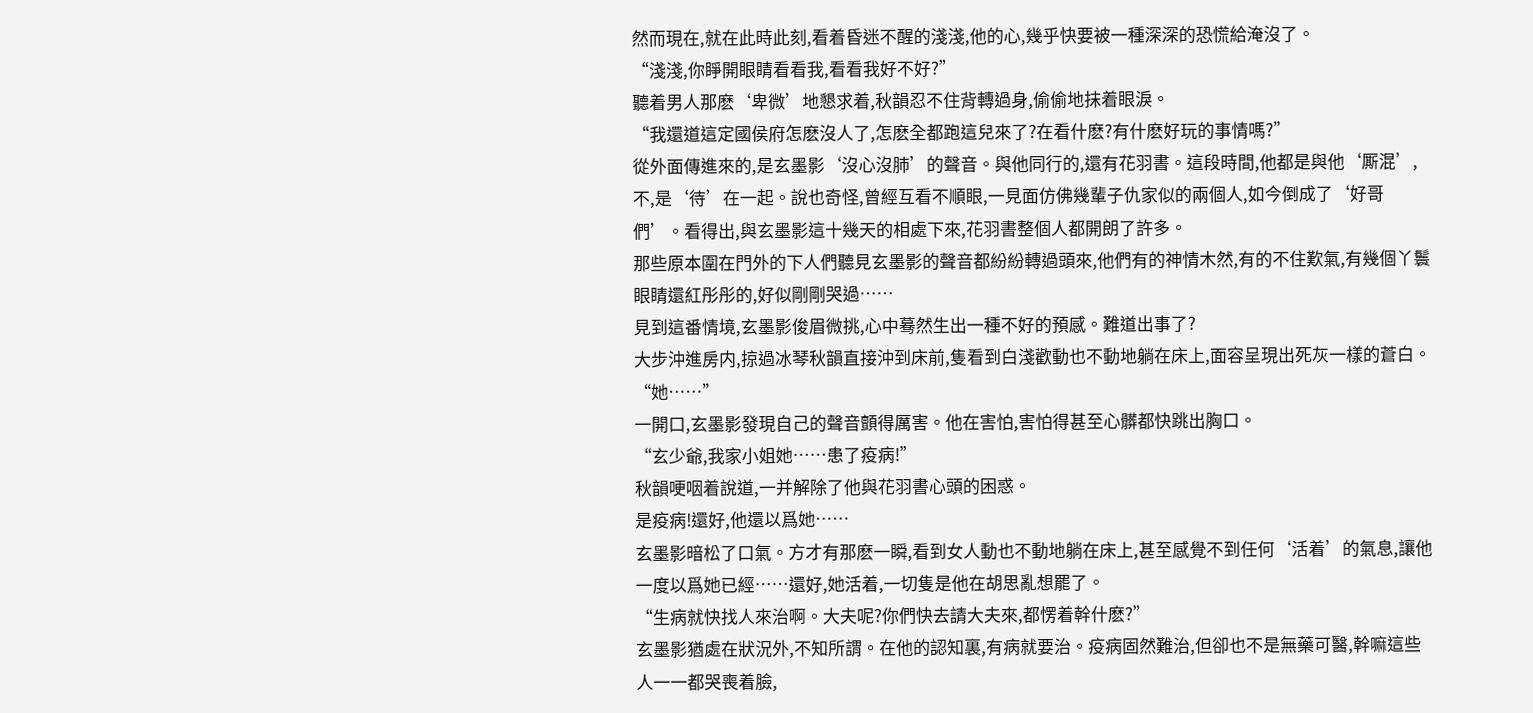然而現在,就在此時此刻,看着昏迷不醒的淺淺,他的心,幾乎快要被一種深深的恐慌給淹沒了。
“淺淺,你睜開眼睛看看我,看看我好不好?”
聽着男人那麽‘卑微’地懇求着,秋韻忍不住背轉過身,偷偷地抹着眼淚。
“我還道這定國侯府怎麽沒人了,怎麽全都跑這兒來了?在看什麽?有什麽好玩的事情嗎?”
從外面傳進來的,是玄墨影‘沒心沒肺’的聲音。與他同行的,還有花羽書。這段時間,他都是與他‘厮混’,不,是‘待’在一起。說也奇怪,曾經互看不順眼,一見面仿佛幾輩子仇家似的兩個人,如今倒成了‘好哥們’。看得出,與玄墨影這十幾天的相處下來,花羽書整個人都開朗了許多。
那些原本圍在門外的下人們聽見玄墨影的聲音都紛紛轉過頭來,他們有的神情木然,有的不住歎氣,有幾個丫鬟眼睛還紅彤彤的,好似剛剛哭過……
見到這番情境,玄墨影俊眉微挑,心中蓦然生出一種不好的預感。難道出事了?
大步沖進房内,掠過冰琴秋韻直接沖到床前,隻看到白淺歡動也不動地躺在床上,面容呈現出死灰一樣的蒼白。
“她……”
一開口,玄墨影發現自己的聲音顫得厲害。他在害怕,害怕得甚至心髒都快跳出胸口。
“玄少爺,我家小姐她……患了疫病!”
秋韻哽咽着說道,一并解除了他與花羽書心頭的困惑。
是疫病!還好,他還以爲她……
玄墨影暗松了口氣。方才有那麽一瞬,看到女人動也不動地躺在床上,甚至感覺不到任何‘活着’的氣息,讓他一度以爲她已經……還好,她活着,一切隻是他在胡思亂想罷了。
“生病就快找人來治啊。大夫呢?你們快去請大夫來,都愣着幹什麽?”
玄墨影猶處在狀況外,不知所謂。在他的認知裏,有病就要治。疫病固然難治,但卻也不是無藥可醫,幹嘛這些人一一都哭喪着臉,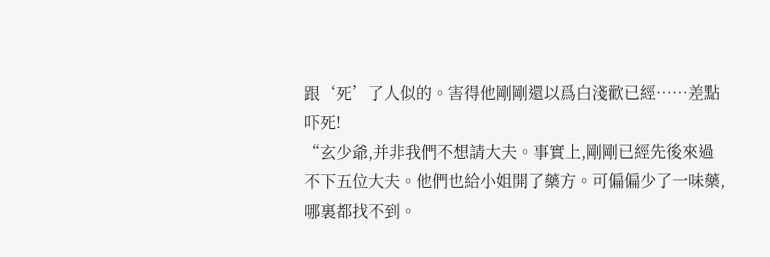跟‘死’了人似的。害得他剛剛還以爲白淺歡已經……差點吓死!
“玄少爺,并非我們不想請大夫。事實上,剛剛已經先後來過不下五位大夫。他們也給小姐開了藥方。可偏偏少了一味藥,哪裏都找不到。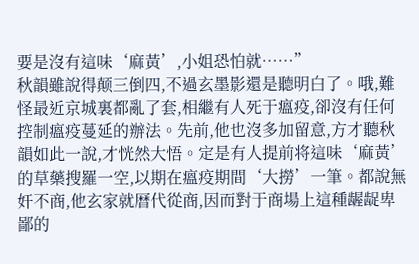要是沒有這味‘麻黃’,小姐恐怕就……”
秋韻雖說得颠三倒四,不過玄墨影還是聽明白了。哦,難怪最近京城裏都亂了套,相繼有人死于瘟疫,卻沒有任何控制瘟疫蔓延的辦法。先前,他也沒多加留意,方才聽秋韻如此一說,才恍然大悟。定是有人提前将這味‘麻黃’的草藥搜羅一空,以期在瘟疫期間‘大撈’一筆。都說無奸不商,他玄家就曆代從商,因而對于商場上這種龌龊卑鄙的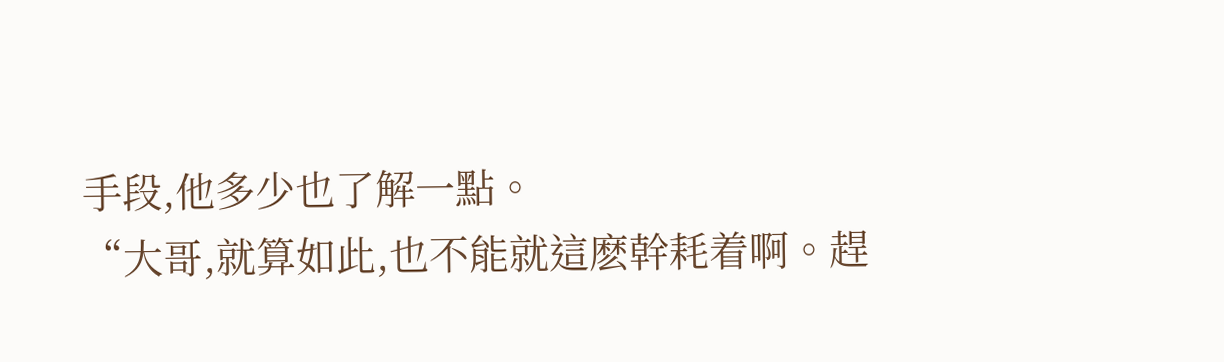手段,他多少也了解一點。
“大哥,就算如此,也不能就這麽幹耗着啊。趕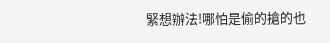緊想辦法!哪怕是偷的搶的也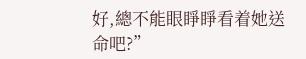好,總不能眼睜睜看着她送命吧?”